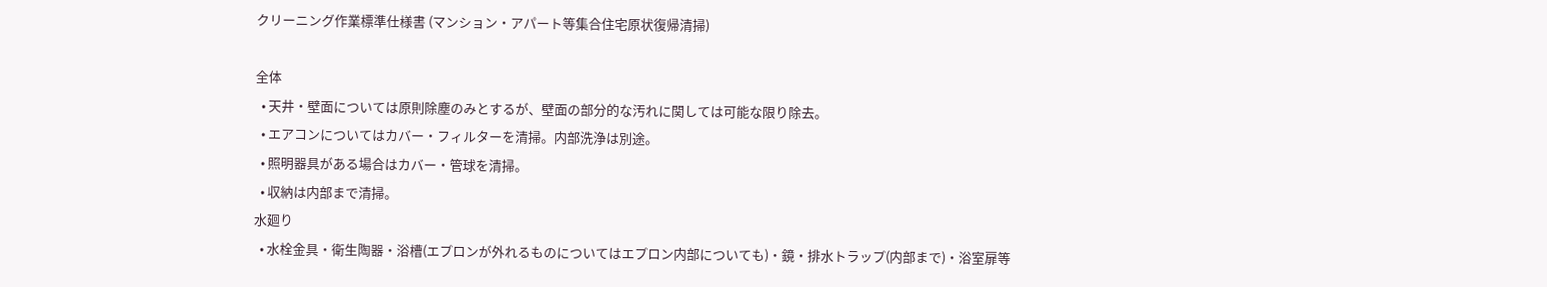クリーニング作業標準仕様書 (マンション・アパート等集合住宅原状復帰清掃)

全体
  • 天井・壁面については原則除塵のみとするが、壁面の部分的な汚れに関しては可能な限り除去。
  • エアコンについてはカバー・フィルターを清掃。内部洗浄は別途。
  • 照明器具がある場合はカバー・管球を清掃。
  • 収納は内部まで清掃。
水廻り
  • 水栓金具・衛生陶器・浴槽(エプロンが外れるものについてはエプロン内部についても)・鏡・排水トラップ(内部まで)・浴室扉等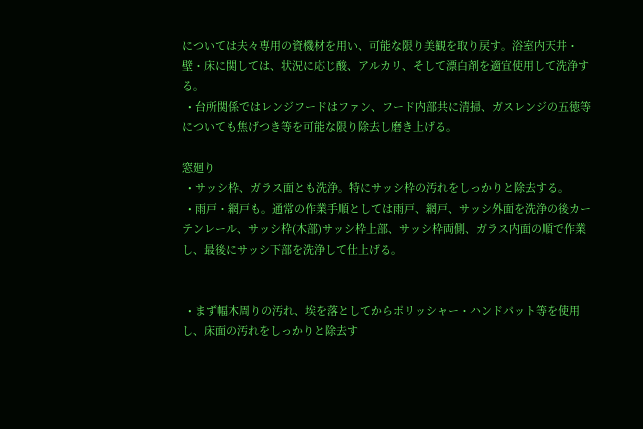については夫々専用の資機材を用い、可能な限り美観を取り戻す。浴室内天井・壁・床に関しては、状況に応じ酸、アルカリ、そして漂白剤を適宜使用して洗浄する。
  • 台所関係ではレンジフードはファン、フード内部共に清掃、ガスレンジの五徳等についても焦げつき等を可能な限り除去し磨き上げる。

窓廻り
  • サッシ枠、ガラス面とも洗浄。特にサッシ枠の汚れをしっかりと除去する。
  • 雨戸・網戸も。通常の作業手順としては雨戸、網戸、サッシ外面を洗浄の後カーテンレール、サッシ枠(木部)サッシ枠上部、サッシ枠両側、ガラス内面の順で作業し、最後にサッシ下部を洗浄して仕上げる。


  • まず幅木周りの汚れ、埃を落としてからポリッシャー・ハンドパット等を使用し、床面の汚れをしっかりと除去す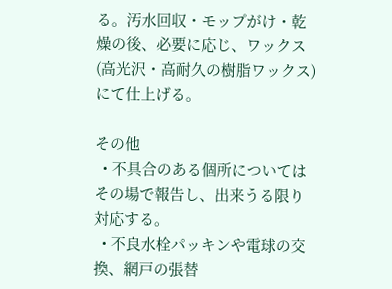る。汚水回収・モップがけ・乾燥の後、必要に応じ、ワックス(高光沢・高耐久の樹脂ワックス)にて仕上げる。

その他
  • 不具合のある個所についてはその場で報告し、出来うる限り対応する。
  • 不良水栓パッキンや電球の交換、網戸の張替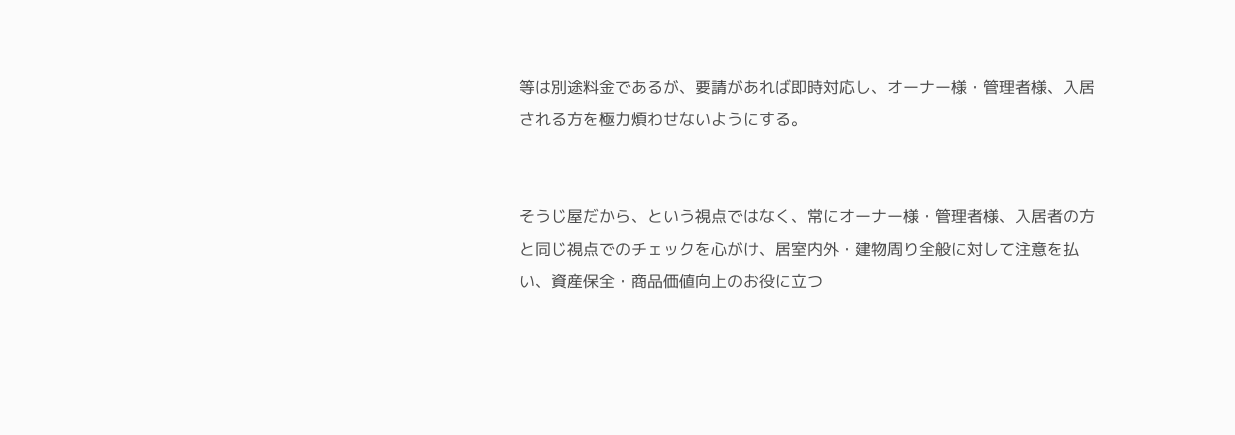等は別途料金であるが、要請があれば即時対応し、オーナー様・管理者様、入居される方を極力煩わせないようにする。


そうじ屋だから、という視点ではなく、常にオーナー様・管理者様、入居者の方と同じ視点でのチェックを心がけ、居室内外・建物周り全般に対して注意を払い、資産保全・商品価値向上のお役に立つ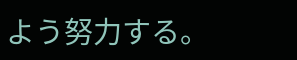よう努力する。